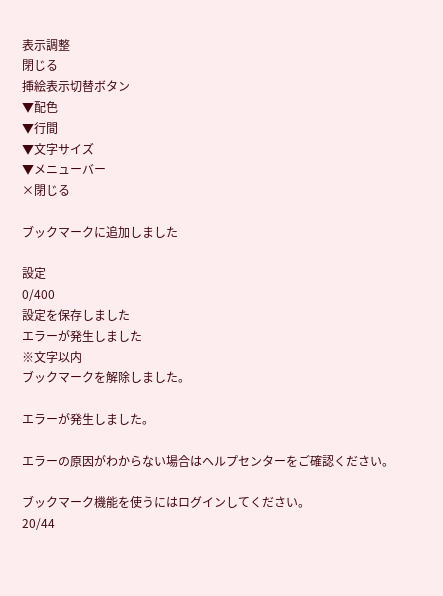表示調整
閉じる
挿絵表示切替ボタン
▼配色
▼行間
▼文字サイズ
▼メニューバー
×閉じる

ブックマークに追加しました

設定
0/400
設定を保存しました
エラーが発生しました
※文字以内
ブックマークを解除しました。

エラーが発生しました。

エラーの原因がわからない場合はヘルプセンターをご確認ください。

ブックマーク機能を使うにはログインしてください。
20/44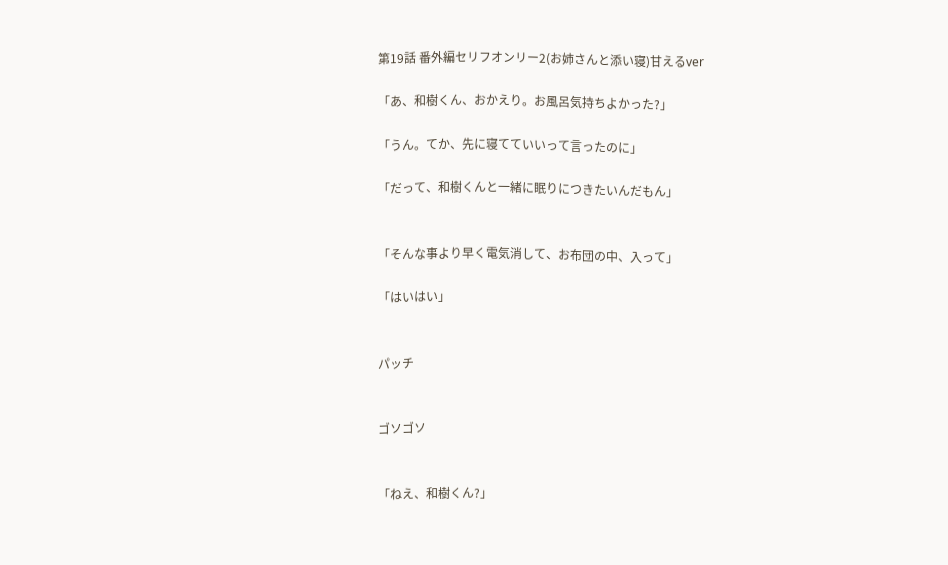第19話 番外編セリフオンリー2(お姉さんと添い寝)甘えるver

「あ、和樹くん、おかえり。お風呂気持ちよかった?」

「うん。てか、先に寝てていいって言ったのに」

「だって、和樹くんと一緒に眠りにつきたいんだもん」


「そんな事より早く電気消して、お布団の中、入って」

「はいはい」


パッチ


ゴソゴソ


「ねえ、和樹くん?」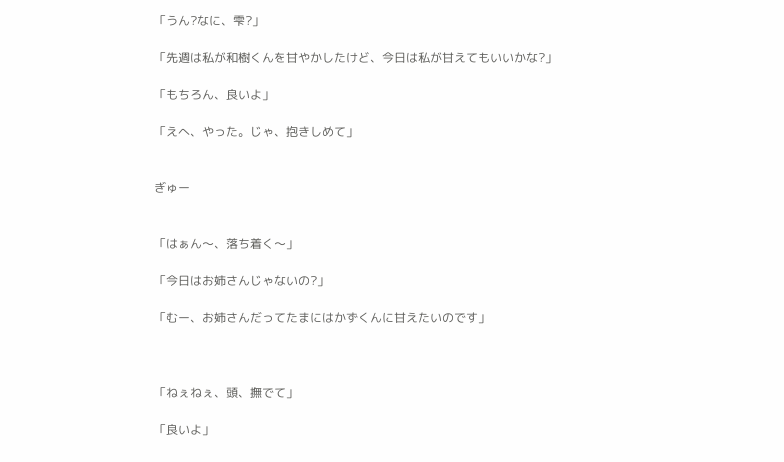「うん?なに、雫?」

「先週は私が和樹くんを甘やかしたけど、今日は私が甘えてもいいかな?」

「もちろん、良いよ」

「えへ、やった。じゃ、抱きしめて」


ぎゅー


「はぁん〜、落ち着く〜」

「今日はお姉さんじゃないの?」

「むー、お姉さんだってたまにはかずくんに甘えたいのです」



「ねぇねぇ、頭、撫でて」

「良いよ」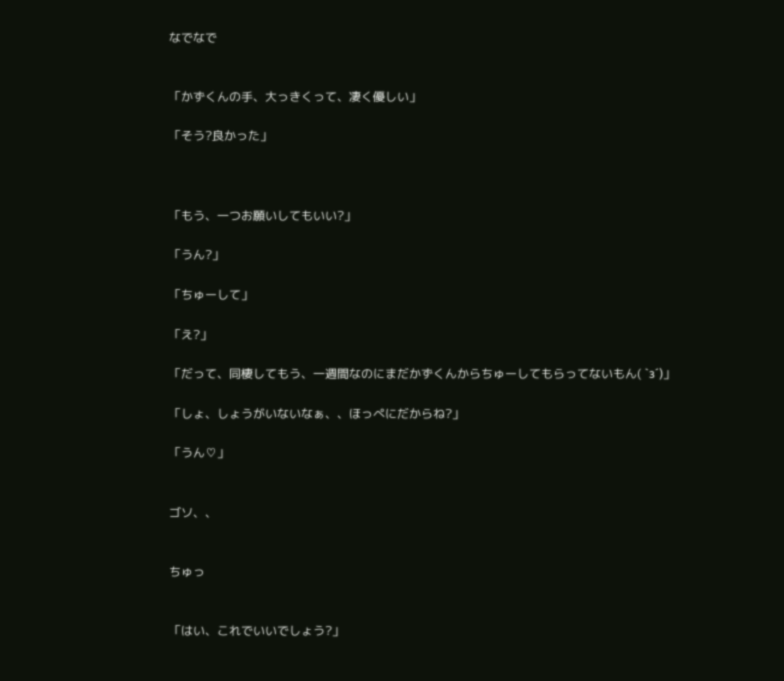なでなで


「かずくんの手、大っきくって、凄く優しい」

「そう?良かった」



「もう、一つお願いしてもいい?」

「うん?」

「ちゅーして」

「え?」

「だって、同棲してもう、一週間なのにまだかずくんからちゅーしてもらってないもん( `з´)」

「しょ、しょうがいないなぁ、、ほっぺにだからね?」

「うん♡」


ゴソ、、


ちゅっ


「はい、これでいいでしょう?」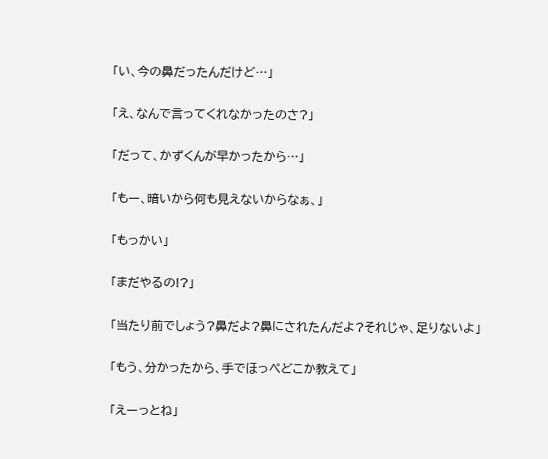「い、今の鼻だったんだけど…」

「え、なんで言ってくれなかったのさ?」

「だって、かずくんが早かったから…」

「もー、暗いから何も見えないからなぁ、」

「もっかい」

「まだやるの!?」

「当たり前でしょう?鼻だよ?鼻にされたんだよ?それじゃ、足りないよ」

「もう、分かったから、手でほっぺどこか教えて」

「えーっとね」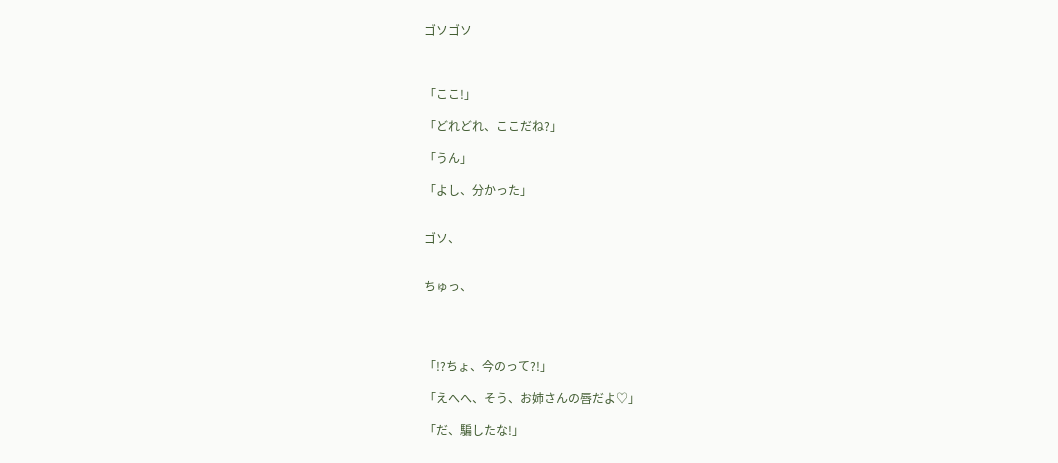ゴソゴソ



「ここ!」

「どれどれ、ここだね?」

「うん」

「よし、分かった」


ゴソ、


ちゅっ、




「!?ちょ、今のって?!」

「えへへ、そう、お姉さんの唇だよ♡」

「だ、騙したな!」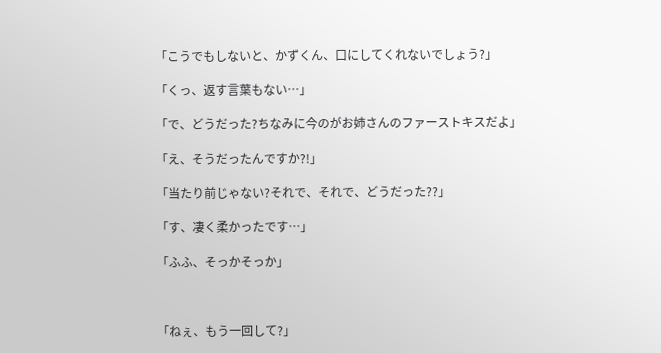「こうでもしないと、かずくん、口にしてくれないでしょう?」

「くっ、返す言葉もない…」

「で、どうだった?ちなみに今のがお姉さんのファーストキスだよ」

「え、そうだったんですか?!」

「当たり前じゃない?それで、それで、どうだった??」

「す、凄く柔かったです…」

「ふふ、そっかそっか」



「ねぇ、もう一回して?」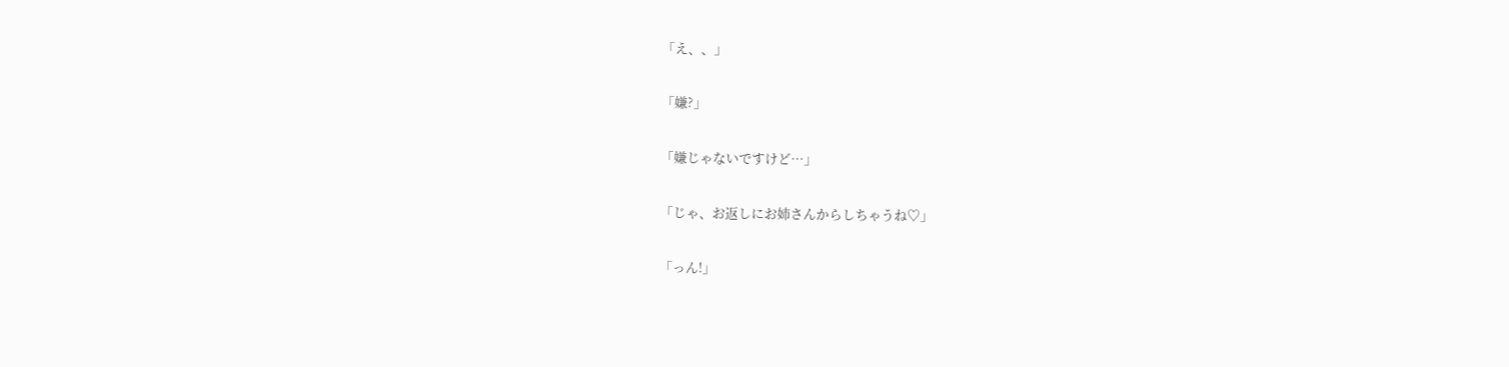「え、、」

「嫌?」

「嫌じゃないですけど…」

「じゃ、お返しにお姉さんからしちゃうね♡」

「っん!」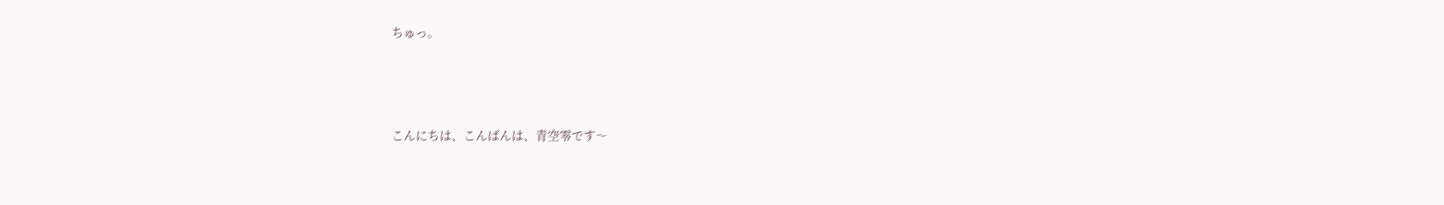ちゅっ。



こんにちは、こんばんは、青空零です〜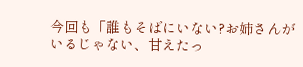今回も「誰もそばにいない?お姉さんがいるじゃない、甘えたっ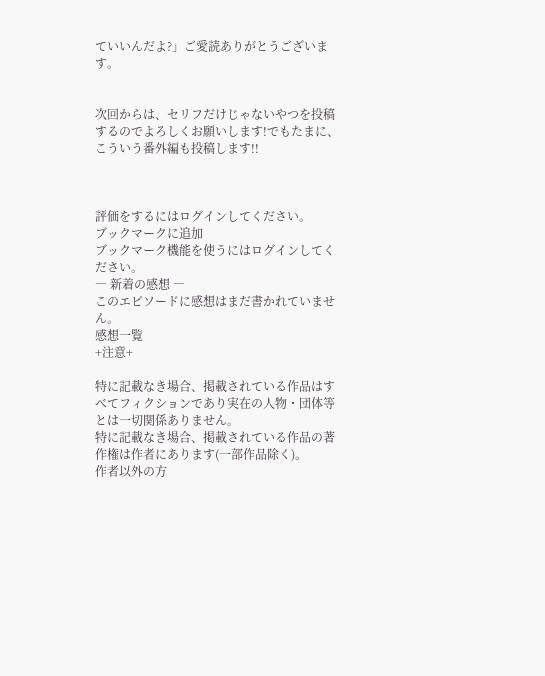ていいんだよ?」ご愛読ありがとうございます。


次回からは、セリフだけじゃないやつを投稿するのでよろしくお願いします!でもたまに、こういう番外編も投稿します!!



評価をするにはログインしてください。
ブックマークに追加
ブックマーク機能を使うにはログインしてください。
― 新着の感想 ―
このエピソードに感想はまだ書かれていません。
感想一覧
+注意+

特に記載なき場合、掲載されている作品はすべてフィクションであり実在の人物・団体等とは一切関係ありません。
特に記載なき場合、掲載されている作品の著作権は作者にあります(一部作品除く)。
作者以外の方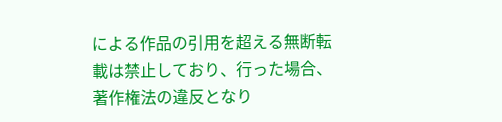による作品の引用を超える無断転載は禁止しており、行った場合、著作権法の違反となり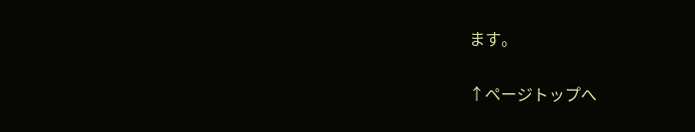ます。

↑ページトップへ